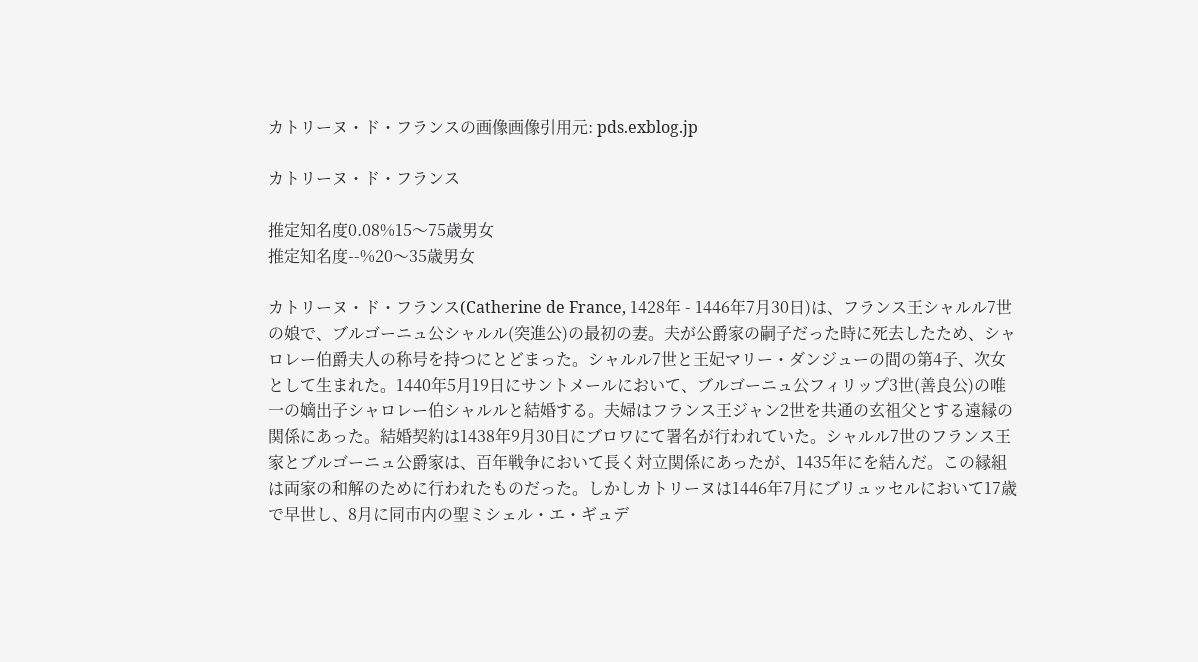カトリーヌ・ド・フランスの画像画像引用元: pds.exblog.jp

カトリーヌ・ド・フランス

推定知名度0.08%15〜75歳男女
推定知名度--%20〜35歳男女

カトリーヌ・ド・フランス(Catherine de France, 1428年 - 1446年7月30日)は、フランス王シャルル7世の娘で、ブルゴーニュ公シャルル(突進公)の最初の妻。夫が公爵家の嗣子だった時に死去したため、シャロレー伯爵夫人の称号を持つにとどまった。シャルル7世と王妃マリー・ダンジューの間の第4子、次女として生まれた。1440年5月19日にサントメールにおいて、ブルゴーニュ公フィリップ3世(善良公)の唯一の嫡出子シャロレー伯シャルルと結婚する。夫婦はフランス王ジャン2世を共通の玄祖父とする遠縁の関係にあった。結婚契約は1438年9月30日にブロワにて署名が行われていた。シャルル7世のフランス王家とブルゴーニュ公爵家は、百年戦争において長く対立関係にあったが、1435年にを結んだ。この縁組は両家の和解のために行われたものだった。しかしカトリーヌは1446年7月にブリュッセルにおいて17歳で早世し、8月に同市内の聖ミシェル・エ・ギュデ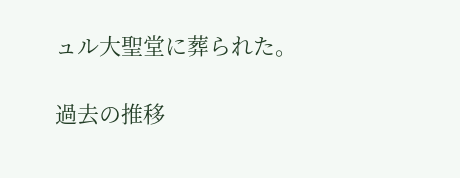ュル大聖堂に葬られた。

過去の推移